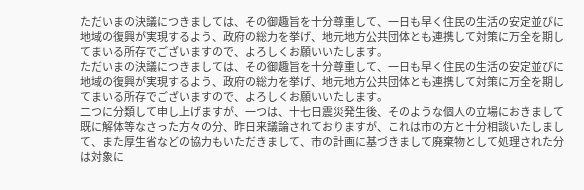ただいまの決議につきましては、その御趣旨を十分尊重して、一日も早く住民の生活の安定並びに地域の復興が実現するよう、政府の総力を挙げ、地元地方公共団体とも連携して対策に万全を期してまいる所存でございますので、よろしくお願いいたします。
ただいまの決議につきましては、その御趣旨を十分尊重して、一日も早く住民の生活の安定並びに地域の復興が実現するよう、政府の総力を挙げ、地元地方公共団体とも連携して対策に万全を期してまいる所存でございますので、よろしくお願いいたします。
二つに分類して申し上げますが、一つは、十七日震災発生後、そのような個人の立場におきまして既に解体等なさった方々の分、昨日来議論されておりますが、これは市の方と十分相談いたしまして、また厚生省などの協力もいただきまして、市の計画に基づきまして廃棄物として処理された分は対象に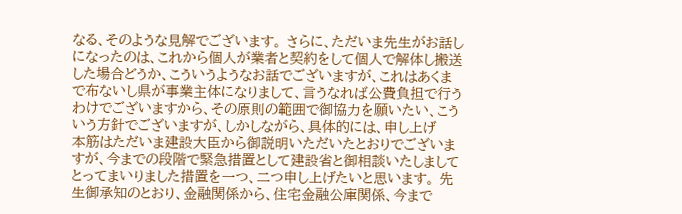なる、そのような見解でございます。 さらに、ただいま先生がお話しになったのは、これから個人が業者と契約をして個人で解体し搬送した場合どうか、こういうようなお話でございますが、これはあくまで布ないし県が事業主体になりまして、言うなれば公費負担で行うわけでございますから、その原則の範囲で御協力を願いたい、こういう方針でございますが、しかしながら、具体的には、申し上げ
本筋はただいま建設大臣から御説明いただいたとおりでございますが、今までの段階で緊急措置として建設省と御相談いたしましてとってまいりました措置を一つ、二つ申し上げたいと思います。 先生御承知のとおり、金融関係から、住宅金融公庫関係、今まで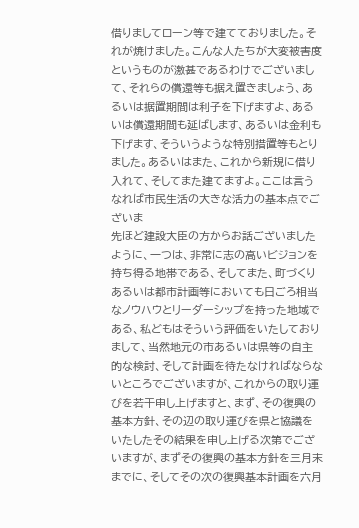借りましてローン等で建てておりました。それが焼けました。こんな人たちが大変被害度というものが激甚であるわけでございまして、それらの償還等も据え置きましょう、あるいは据置期間は利子を下げますよ、あるいは償還期間も延ばします、あるいは金利も下げます、そういうような特別措置等もとりました。あるいはまた、これから新規に借り入れて、そしてまた建てますよ。ここは言うなれば市民生活の大きな活力の基本点でございま
先ほど建設大臣の方からお話ございましたように、一つは、非常に志の高いビジョンを持ち得る地帯である、そしてまた、町づくりあるいは都市計画等においても日ごろ相当なノウハウとリーダーシップを持った地域である、私どもはそういう評価をいたしておりまして、当然地元の市あるいは県等の自主的な検討、そして計画を待たなければならないところでございますが、これからの取り運びを若干申し上げますと、まず、その復興の基本方針、その辺の取り運びを県と協議をいたしたその結果を申し上げる次第でございますが、まずその復興の基本方針を三月末までに、そしてその次の復興基本計画を六月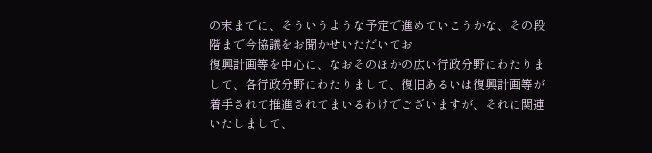の末までに、そういうような予定で進めていこうかな、その段階まで今協議をお聞かせいただいてお
復興計画等を中心に、なおそのほかの広い行政分野にわたりまして、各行政分野にわたりまして、復旧あるいは復興計画等が着手されて推進されてまいるわけでございますが、それに関連いたしまして、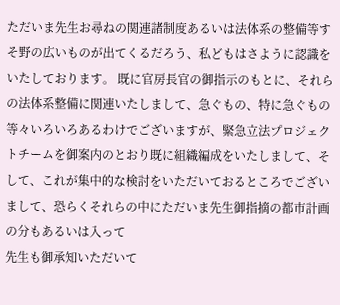ただいま先生お尋ねの関連諸制度あるいは法体系の整備等すそ野の広いものが出てくるだろう、私どもはさように認識をいたしております。 既に官房長官の御指示のもとに、それらの法体系整備に関連いたしまして、急ぐもの、特に急ぐもの等々いろいろあるわけでございますが、緊急立法プロジェクトチームを御案内のとおり既に組織編成をいたしまして、そして、これが集中的な検討をいただいておるところでございまして、恐らくそれらの中にただいま先生御指摘の都市計画の分もあるいは入って
先生も御承知いただいて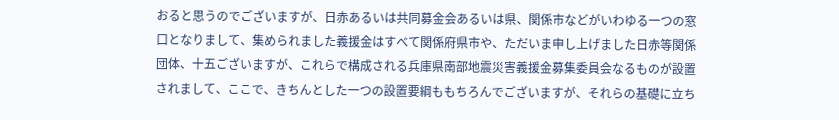おると思うのでございますが、日赤あるいは共同募金会あるいは県、関係市などがいわゆる一つの窓口となりまして、集められました義援金はすべて関係府県市や、ただいま申し上げました日赤等関係団体、十五ございますが、これらで構成される兵庫県南部地震災害義援金募集委員会なるものが設置されまして、ここで、きちんとした一つの設置要綱ももちろんでございますが、それらの基礎に立ち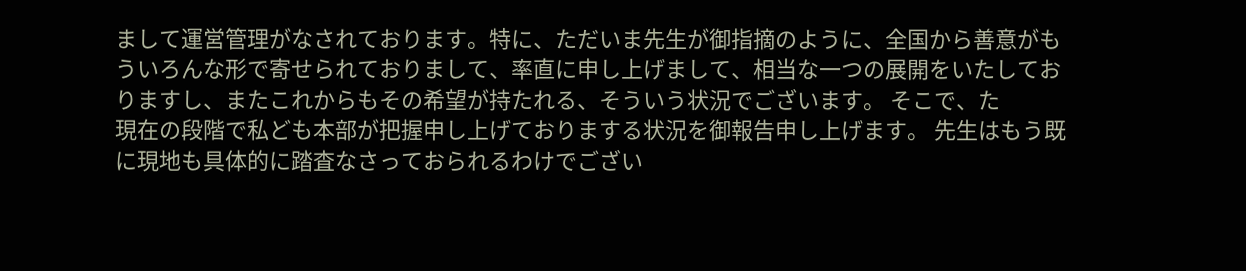まして運営管理がなされております。特に、ただいま先生が御指摘のように、全国から善意がもういろんな形で寄せられておりまして、率直に申し上げまして、相当な一つの展開をいたしておりますし、またこれからもその希望が持たれる、そういう状況でございます。 そこで、た
現在の段階で私ども本部が把握申し上げておりまする状況を御報告申し上げます。 先生はもう既に現地も具体的に踏査なさっておられるわけでござい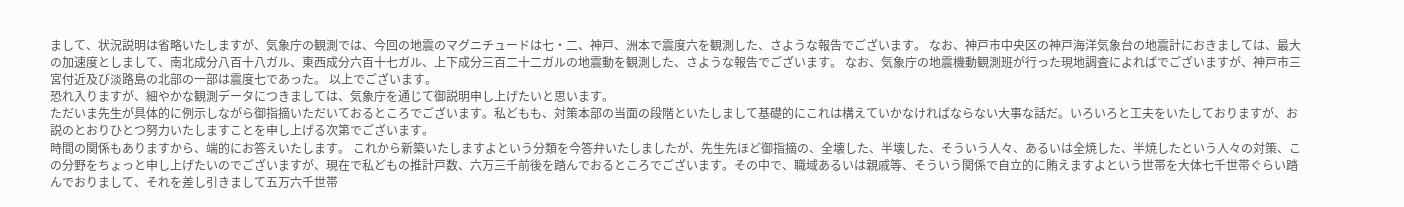まして、状況説明は省略いたしますが、気象庁の観測では、今回の地震のマグニチュードは七・二、神戸、洲本で震度六を観測した、さような報告でございます。 なお、神戸市中央区の神戸海洋気象台の地震計におきましては、最大の加速度としまして、南北成分八百十八ガル、東西成分六百十七ガル、上下成分三百二十二ガルの地震動を観測した、さような報告でございます。 なお、気象庁の地震機動観測班が行った現地調査によればでございますが、神戸市三宮付近及び淡路島の北部の一部は震度七であった。 以上でございます。
恐れ入りますが、細やかな観測データにつきましては、気象庁を通じて御説明申し上げたいと思います。
ただいま先生が具体的に例示しながら御指摘いただいておるところでございます。私どもも、対策本部の当面の段階といたしまして基礎的にこれは構えていかなければならない大事な話だ。いろいろと工夫をいたしておりますが、お説のとおりひとつ努力いたしますことを申し上げる次第でございます。
時間の関係もありますから、端的にお答えいたします。 これから新築いたしますよという分類を今答弁いたしましたが、先生先ほど御指摘の、全壊した、半壊した、そういう人々、あるいは全焼した、半焼したという人々の対策、この分野をちょっと申し上げたいのでございますが、現在で私どもの推計戸数、六万三千前後を踏んでおるところでございます。その中で、職域あるいは親戚等、そういう関係で自立的に賄えますよという世帯を大体七千世帯ぐらい踏んでおりまして、それを差し引きまして五万六千世帯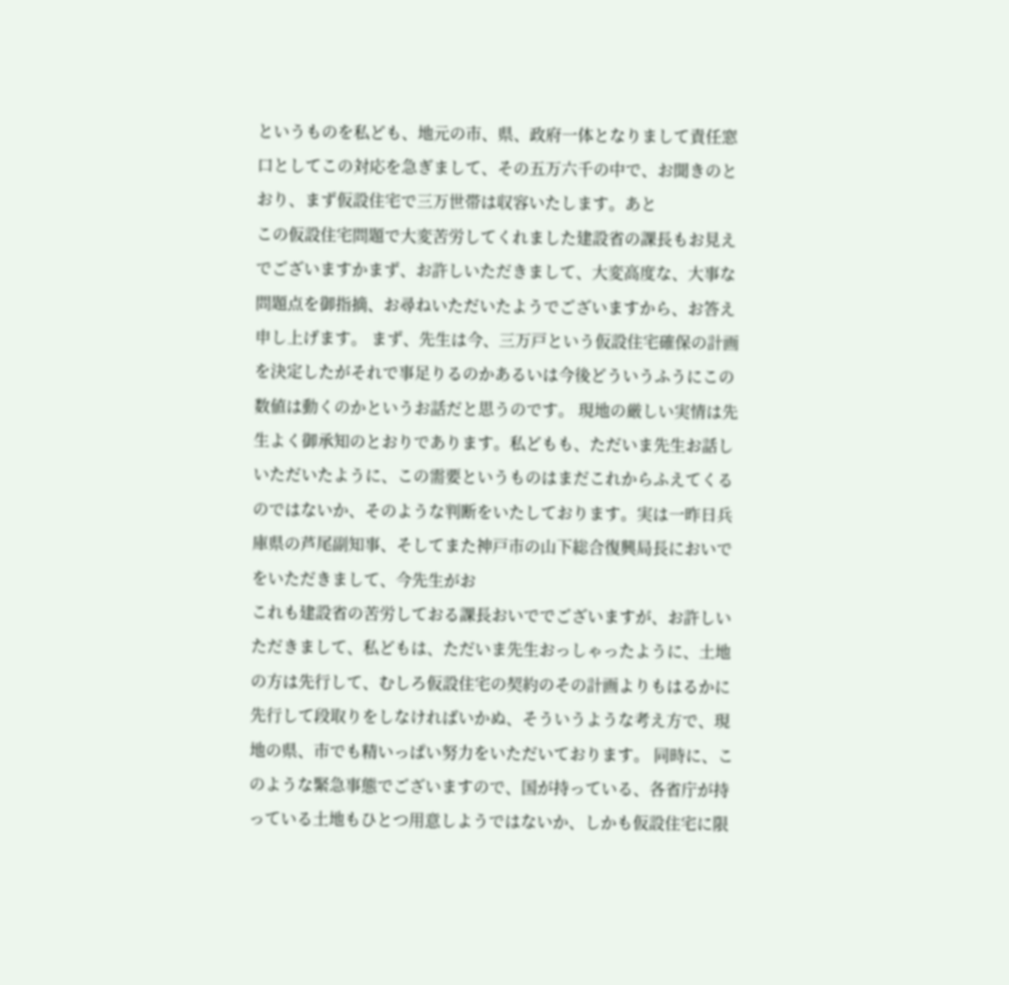というものを私ども、地元の市、県、政府一体となりまして責任窓口としてこの対応を急ぎまして、その五万六千の中で、お聞きのとおり、まず仮設住宅で三万世帯は収容いたします。あと
この仮設住宅問題で大変苦労してくれました建設省の課長もお見えでございますかまず、お許しいただきまして、大変高度な、大事な問題点を御指摘、お尋ねいただいたようでございますから、お答え申し上げます。 まず、先生は今、三万戸という仮設住宅確保の計画を決定したがそれで事足りるのかあるいは今後どういうふうにこの数値は動くのかというお話だと思うのです。 現地の厳しい実情は先生よく御承知のとおりであります。私どもも、ただいま先生お話しいただいたように、この需要というものはまだこれからふえてくるのではないか、そのような判断をいたしております。実は一昨日兵庫県の芦尾副知事、そしてまた神戸市の山下総合復興局長においでをいただきまして、今先生がお
これも建設省の苦労しておる課長おいででございますが、お許しいただきまして、私どもは、ただいま先生おっしゃったように、土地の方は先行して、むしろ仮設住宅の契約のその計画よりもはるかに先行して段取りをしなければいかぬ、そういうような考え方で、現地の県、市でも精いっぱい努力をいただいております。 同時に、このような緊急事態でございますので、国が持っている、各省庁が持っている土地もひとつ用意しようではないか、しかも仮設住宅に限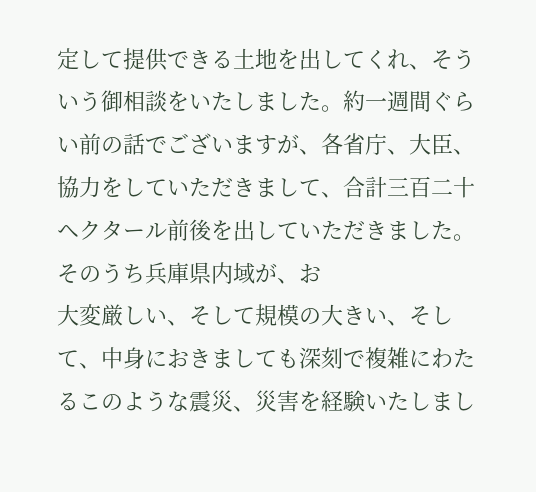定して提供できる土地を出してくれ、そういう御相談をいたしました。約一週間ぐらい前の話でございますが、各省庁、大臣、協力をしていただきまして、合計三百二十ヘクタール前後を出していただきました。そのうち兵庫県内域が、お
大変厳しい、そして規模の大きい、そして、中身におきましても深刻で複雑にわたるこのような震災、災害を経験いたしまし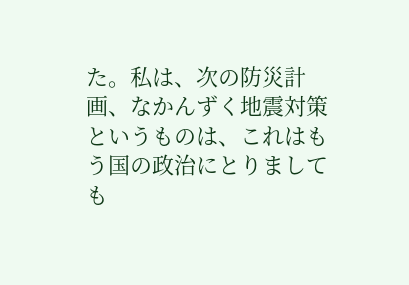た。私は、次の防災計画、なかんずく地震対策というものは、これはもう国の政治にとりましても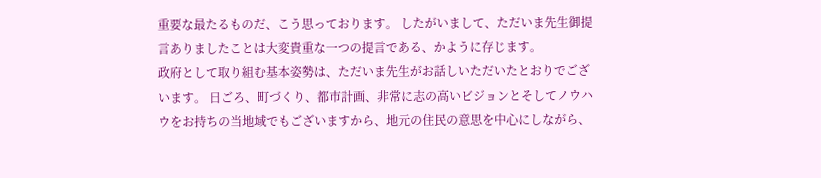重要な最たるものだ、こう思っております。 したがいまして、ただいま先生御提言ありましたことは大変貴重な一つの提言である、かように存じます。
政府として取り組む基本姿勢は、ただいま先生がお話しいただいたとおりでございます。 日ごろ、町づくり、都市計画、非常に志の高いビジョンとそしてノウハウをお持ちの当地域でもございますから、地元の住民の意思を中心にしながら、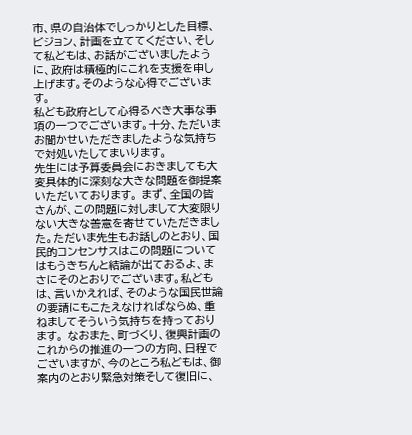市、県の自治体でしっかりとした目標、ビジョン、計画を立ててください、そして私どもは、お話がございましたように、政府は積極的にこれを支援を申し上げます。そのような心得でございます。
私ども政府として心得るべき大事な事項の一つでございます。十分、ただいまお聞かせいただきましたような気持ちで対処いたしてまいります。
先生には予算委員会におきましても大変具体的に深刻な大きな問題を御提案いただいております。 まず、全国の皆さんが、この問題に対しまして大変限りない大きな善意を寄せていただきました。ただいま先生もお話しのとおり、国民的コンセンサスはこの問題についてはもうきちんと結論が出ておるよ、まさにそのとおりでございます。私どもは、言いかえれば、そのような国民世論の要請にもこたえなければならぬ、重ねましてそういう気持ちを持っております。 なおまた、町づくり、復興計画のこれからの推進の一つの方向、日程でございますが、今のところ私どもは、御案内のとおり緊急対策そして復旧に、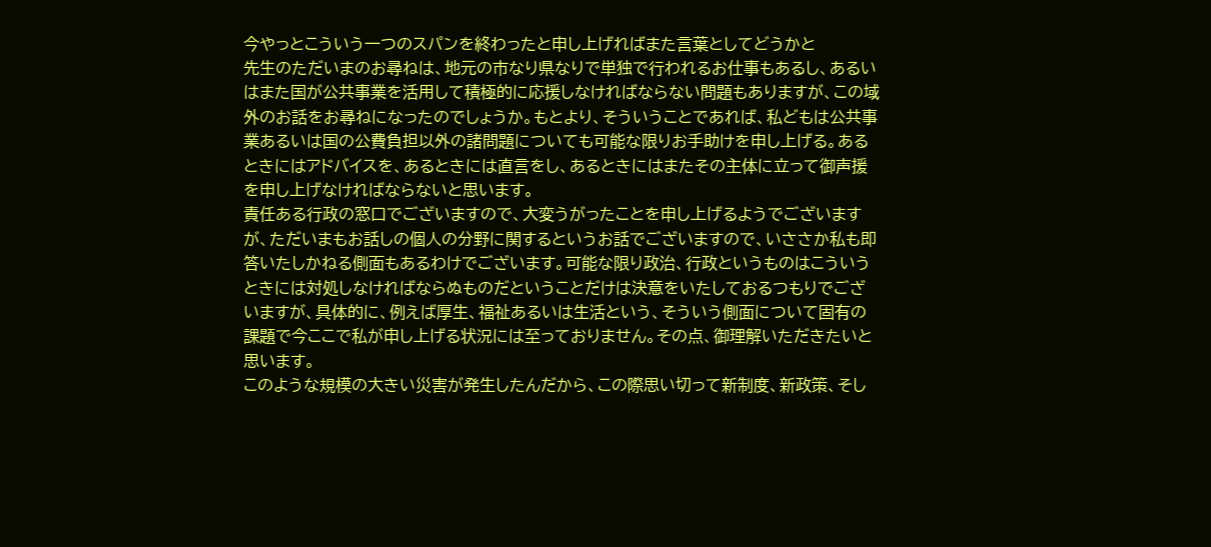今やっとこういう一つのスパンを終わったと申し上げればまた言葉としてどうかと
先生のただいまのお尋ねは、地元の市なり県なりで単独で行われるお仕事もあるし、あるいはまた国が公共事業を活用して積極的に応援しなければならない問題もありますが、この域外のお話をお尋ねになったのでしょうか。もとより、そういうことであれば、私どもは公共事業あるいは国の公費負担以外の諸問題についても可能な限りお手助けを申し上げる。あるときにはアドバイスを、あるときには直言をし、あるときにはまたその主体に立って御声援を申し上げなければならないと思います。
責任ある行政の窓口でございますので、大変うがったことを申し上げるようでございますが、ただいまもお話しの個人の分野に関するというお話でございますので、いささか私も即答いたしかねる側面もあるわけでございます。可能な限り政治、行政というものはこういうときには対処しなければならぬものだということだけは決意をいたしておるつもりでございますが、具体的に、例えば厚生、福祉あるいは生活という、そういう側面について固有の課題で今ここで私が申し上げる状況には至っておりません。その点、御理解いただきたいと思います。
このような規模の大きい災害が発生したんだから、この際思い切って新制度、新政策、そし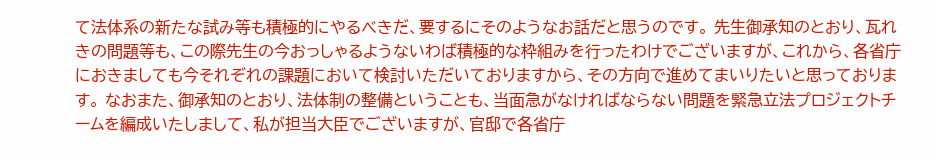て法体系の新たな試み等も積極的にやるべきだ、要するにそのようなお話だと思うのです。 先生御承知のとおり、瓦れきの問題等も、この際先生の今おっしゃるようないわば積極的な枠組みを行ったわけでございますが、これから、各省庁におきましても今それぞれの課題において検討いただいておりますから、その方向で進めてまいりたいと思っております。 なおまた、御承知のとおり、法体制の整備ということも、当面急がなければならない問題を緊急立法プロジェクトチームを編成いたしまして、私が担当大臣でございますが、官邸で各省庁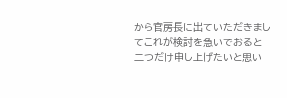から官房長に出ていただきましてこれが検討を急いでおると
二つだけ申し上げたいと思い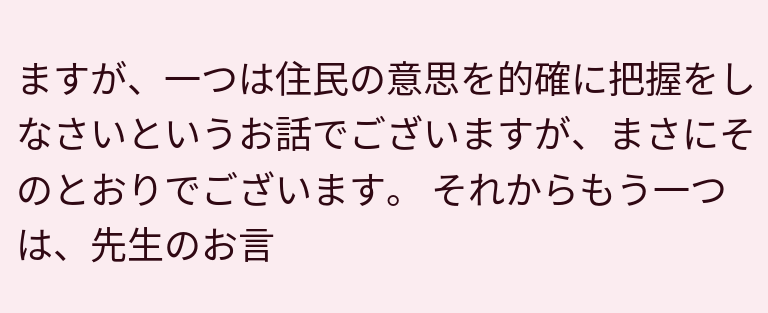ますが、一つは住民の意思を的確に把握をしなさいというお話でございますが、まさにそのとおりでございます。 それからもう一つは、先生のお言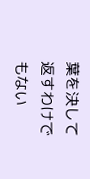葉を決して返すわけでもない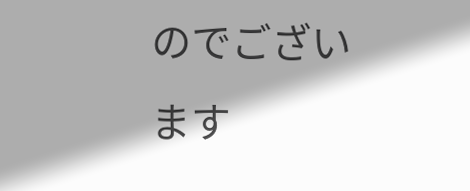のでございます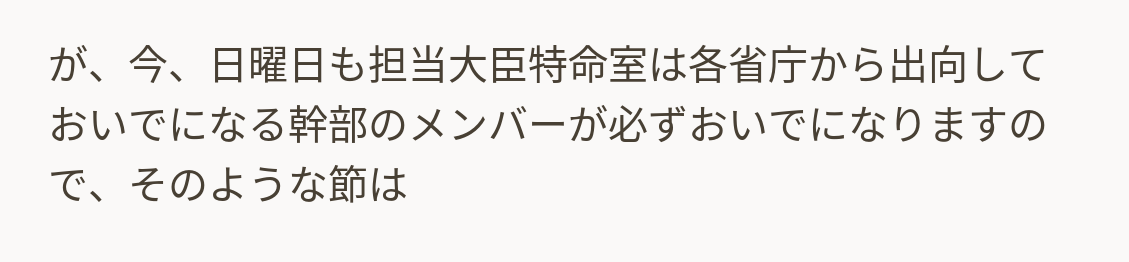が、今、日曜日も担当大臣特命室は各省庁から出向しておいでになる幹部のメンバーが必ずおいでになりますので、そのような節は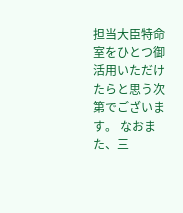担当大臣特命室をひとつ御活用いただけたらと思う次第でございます。 なおまた、三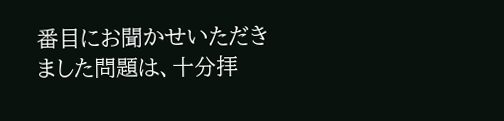番目にお聞かせいただきました問題は、十分拝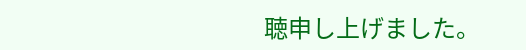聴申し上げました。